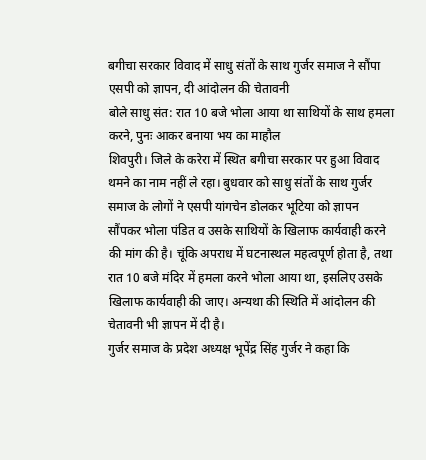बगीचा सरकार विवाद में साधु संतों के साथ गुर्जर समाज ने सौंपा एसपी को ज्ञापन, दी आंदोलन की चेतावनी
बोले साधु संत: रात 10 बजे भोला आया था साथियों के साथ हमला करने, पुनः आकर बनाया भय का माहौल
शिवपुरी। जिले के करेरा में स्थित बगीचा सरकार पर हुआ विवाद थमने का नाम नहीं ले रहा। बुधवार को साधु संतों के साथ गुर्जर समाज के लोगों ने एसपी यांगचेन डोलकर भूटिया को ज्ञापन सौंपकर भोला पंडित व उसके साथियों के खिलाफ कार्यवाही करने की मांग की है। चूंकि अपराध में घटनास्थल महत्वपूर्ण होता है, तथा रात 10 बजे मंदिर में हमला करने भोला आया था, इसलिए उसके खिलाफ कार्यवाही की जाए। अन्यथा की स्थिति में आंदोलन की चेतावनी भी ज्ञापन में दी है।
गुर्जर समाज के प्रदेश अध्यक्ष भूपेंद्र सिंह गुर्जर ने कहा कि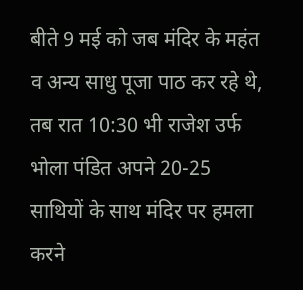बीते 9 मई को जब मंदिर के महंत व अन्य साधु पूजा पाठ कर रहे थे, तब रात 10:30 भी राजेश उर्फ भोला पंडित अपने 20-25 साथियों के साथ मंदिर पर हमला करने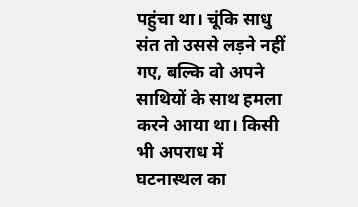पहुंचा था। चूंकि साधु संत तो उससे लड़ने नहीं गए, बल्कि वो अपने साथियों के साथ हमला करने आया था। किसी भी अपराध में घटनास्थल का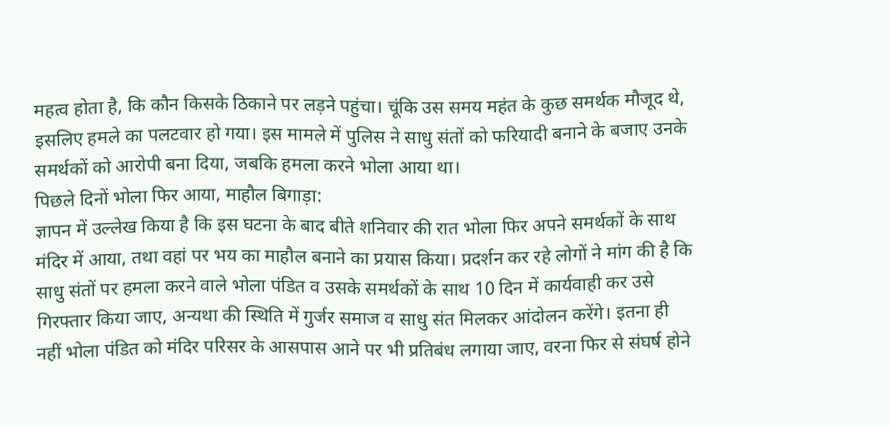महत्व होता है, कि कौन किसके ठिकाने पर लड़ने पहुंचा। चूंकि उस समय महंत के कुछ समर्थक मौजूद थे, इसलिए हमले का पलटवार हो गया। इस मामले में पुलिस ने साधु संतों को फरियादी बनाने के बजाए उनके समर्थकों को आरोपी बना दिया, जबकि हमला करने भोला आया था।
पिछले दिनों भोला फिर आया, माहौल बिगाड़ा:
ज्ञापन में उल्लेख किया है कि इस घटना के बाद बीते शनिवार की रात भोला फिर अपने समर्थकों के साथ मंदिर में आया, तथा वहां पर भय का माहौल बनाने का प्रयास किया। प्रदर्शन कर रहे लोगों ने मांग की है कि साधु संतों पर हमला करने वाले भोला पंडित व उसके समर्थकों के साथ 10 दिन में कार्यवाही कर उसे गिरफ्तार किया जाए, अन्यथा की स्थिति में गुर्जर समाज व साधु संत मिलकर आंदोलन करेंगे। इतना ही नहीं भोला पंडित को मंदिर परिसर के आसपास आने पर भी प्रतिबंध लगाया जाए, वरना फिर से संघर्ष होने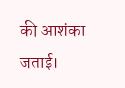की आशंका जताई।